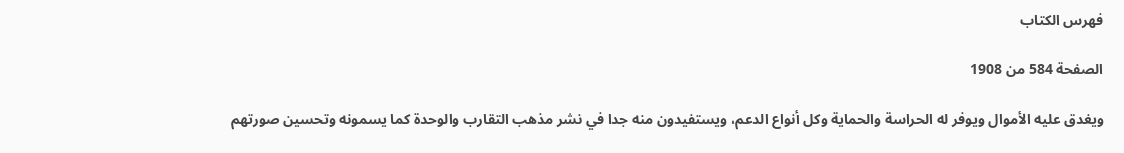فهرس الكتاب

الصفحة 584 من 1908

ويغدق عليه الأموال ويوفر له الحراسة والحماية وكل أنواع الدعم، ويستفيدون منه جدا في نشر مذهب التقارب والوحدة كما يسمونه وتحسين صورتهم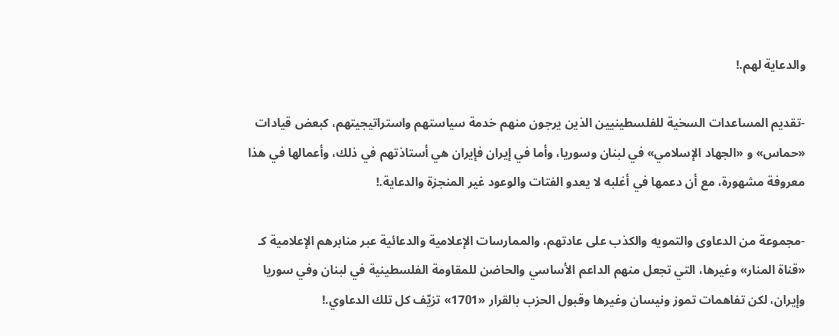والدعاية لهم.!

-تقديم المساعدات السخية للفلسطينيين الذين يرجون منهم خدمة سياستهم واستراتيجيتهم، كبعض قيادات «حماس» و «الجهاد الإسلامي» في لبنان وسوريا، وأما في إيران فإيران هي أستاذتهم في ذلك، وأعمالها في هذا معروفة مشهورة، مع أن دعمها في أغلبه لا يعدو الفتات والوعود غير المنجزة والدعاية.!

-مجموعة من الدعاوى والتمويه والكذب على عادتهم، والممارسات الإعلامية والدعائية عبر منابرهم الإعلامية كـ «قناة المنار» وغيرها، التي تجعل منهم الداعم الأساسي والحاضن للمقاومة الفلسطينية في لبنان وفي سوريا وإيران، لكن تفاهمات تموز ونيسان وغيرها وقبول الحزب بالقرار «1701» تزيّف كل تلك الدعاوي.!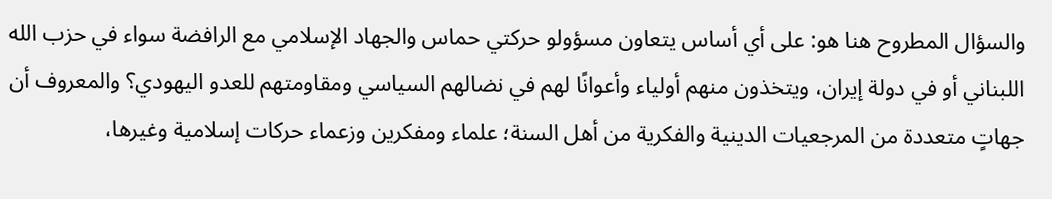والسؤال المطروح هنا هو: على أي أساس يتعاون مسؤولو حركتي حماس والجهاد الإسلامي مع الرافضة سواء في حزب الله اللبناني أو في دولة إيران، ويتخذون منهم أولياء وأعوانًا لهم في نضالهم السياسي ومقاومتهم للعدو اليهودي؟ والمعروف أن جهاتٍ متعددة من المرجعيات الدينية والفكرية من أهل السنة؛ علماء ومفكرين وزعماء حركات إسلامية وغيرها،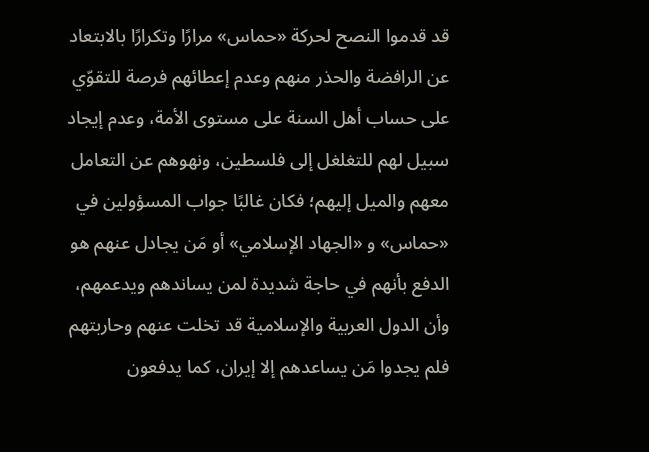قد قدموا النصح لحركة «حماس» مرارًا وتكرارًا بالابتعاد عن الرافضة والحذر منهم وعدم إعطائهم فرصة للتقوّي على حساب أهل السنة على مستوى الأمة، وعدم إيجاد سبيل لهم للتغلغل إلى فلسطين، ونهوهم عن التعامل معهم والميل إليهم؛ فكان غالبًا جواب المسؤولين في «حماس» و «الجهاد الإسلامي» أو مَن يجادل عنهم هو الدفع بأنهم في حاجة شديدة لمن يساندهم ويدعمهم، وأن الدول العربية والإسلامية قد تخلت عنهم وحاربتهم فلم يجدوا مَن يساعدهم إلا إيران، كما يدفعون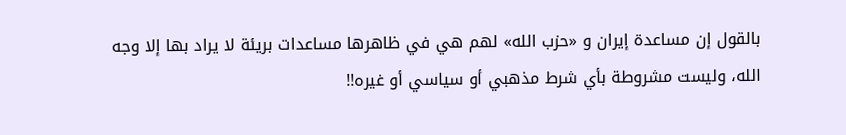بالقول إن مساعدة إيران و «حزب الله» لهم هي في ظاهرها مساعدات بريئة لا يراد بها إلا وجه الله، وليست مشروطة بأي شرط مذهبي أو سياسي أو غيره!!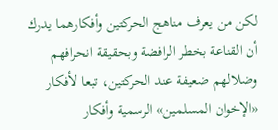لكن من يعرف مناهج الحركتين وأفكارهما يدرك أن القناعة بخطر الرافضة وبحقيقة انحرافهم وضلالهم ضعيفة عند الحركتين، تبعا لأفكار «الإخوان المسلمين» الرسمية وأفكار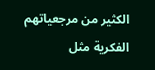الكثير من مرجعياتهم الفكرية مثل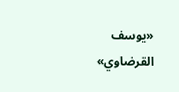«يوسف القرضاوي»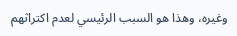وغيره، وهذا هو السبب الرئيسي لعدم اكتراثهم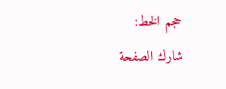حجم الخط:
شارك الصفحة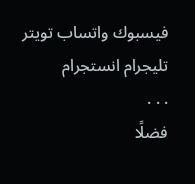فيسبوك واتساب تويتر تليجرام انستجرام
. . .
فضلًا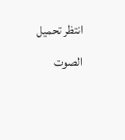انتظر تحميل الصوت